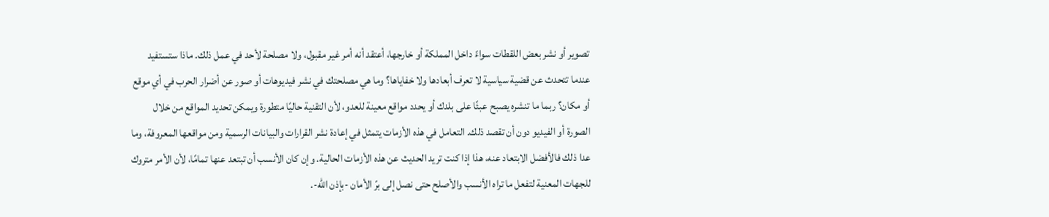تصوير أو نشر بعض اللقطات سواءً داخل المملكة أو خارجها، أعتقد أنه أمر غير مقبول، ولا مصلحة لأحد في عمل ذلك. ماذا ستستفيد عندما تتحدث عن قضية سياسية لا تعرف أبعادها ولا خفاياها؟ وما هي مصلحتك في نشر فيديوهات أو صور عن أضرار الحرب في أي موقع أو مكان؟ ربما ما تنشره يصبح عبئًا على بلدك أو يحدد مواقع معينة للعدو، لأن التقنية حاليًا متطورة ويمكن تحديد المواقع من خلال الصورة أو الفيديو دون أن تقصد ذلك. التعامل في هذه الأزمات يتمثل في إعادة نشر القرارات والبيانات الرسمية ومن مواقعها المعروفة، وما عدا ذلك فالأفضل الابتعاد عنه، هذا إذا كنت تريد الحديث عن هذه الأزمات الحالية. وإن كان الأنسب أن تبتعد عنها تمامًا، لأن الأمر متروك للجهات المعنية لتفعل ما تراه الأنسب والأصلح حتى نصل إلى برّ الأمان -بإذن الله-.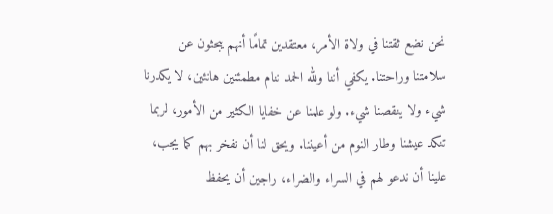نحن نضع ثقتنا في ولاة الأمر، معتقدين تمامًا أنهم يبحثون عن سلامتنا وراحتنا. يكفي أننا ولله الحمد ننام مطمئنين هانئين، لا يكدرنا شيء ولا ينقصنا شيء. ولو علمنا عن خفايا الكثير من الأمور، لربما تنكد عيشنا وطار النوم من أعيننا. ويحق لنا أن نفخر بهم كما يجب، علينا أن ندعو لهم في السراء والضراء، راجين أن يحفظ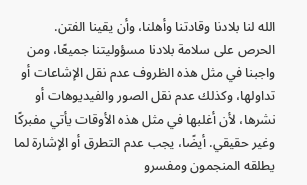الله لنا بلادنا وقادتنا وأهلنا، وأن يقينا الفتن.
الحرص على سلامة بلادنا مسؤوليتنا جميعًا، ومن واجبنا في مثل هذه الظروف عدم نقل الإشاعات أو تداولها، وكذلك عدم نقل الصور والفيديوهات أو نشرها، لأن أغلبها في مثل هذه الأوقات يأتي مفبركًا وغير حقيقي. أيضًا، يجب عدم التطرق أو الإشارة لما يطلقه المنجمون ومفسرو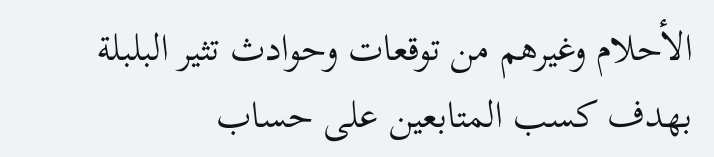الأحلام وغيرهم من توقعات وحوادث تثير البلبلة بهدف كسب المتابعين على حساب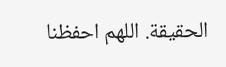الحقيقة. اللهم احفظنا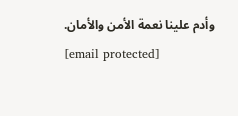وأدم علينا نعمة الأمن والأمان.
[email protected]